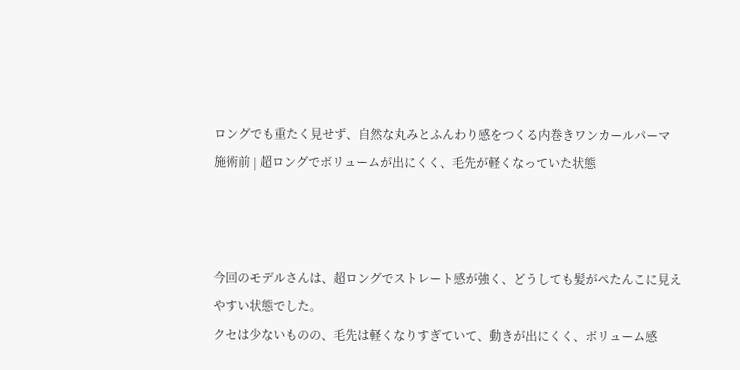ロングでも重たく見せず、自然な丸みとふんわり感をつくる内巻きワンカールパーマ
施術前 | 超ロングでボリュームが出にくく、毛先が軽くなっていた状態



今回のモデルさんは、超ロングでストレート感が強く、どうしても髪がぺたんこに見えやすい状態でした。
クセは少ないものの、毛先は軽くなりすぎていて、動きが出にくく、ボリューム感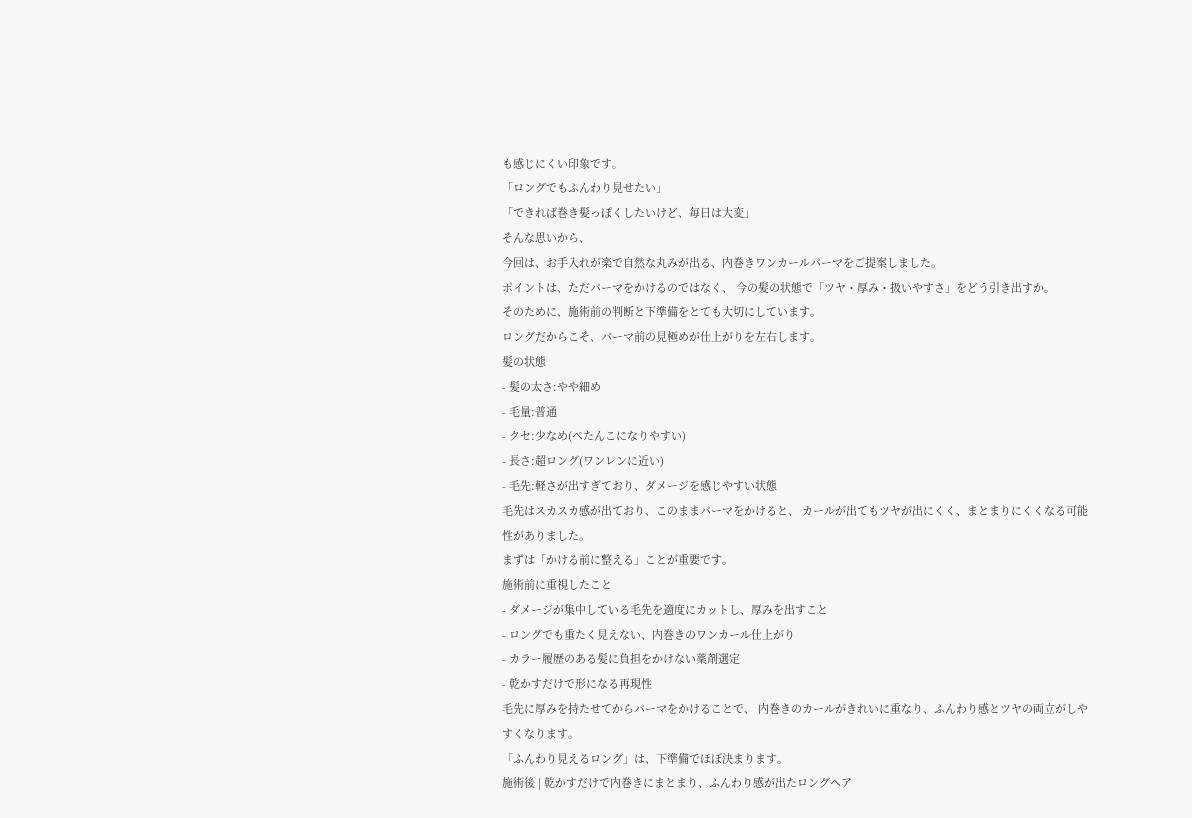も感じにくい印象です。
「ロングでもふんわり見せたい」
「できれば巻き髪っぽくしたいけど、毎日は大変」
そんな思いから、
今回は、お手入れが楽で自然な丸みが出る、内巻きワンカールパーマをご提案しました。
ポイントは、ただパーマをかけるのではなく、 今の髪の状態で「ツヤ・厚み・扱いやすさ」をどう引き出すか。
そのために、施術前の判断と下準備をとても大切にしています。
ロングだからこそ、パーマ前の見極めが仕上がりを左右します。
髪の状態
- 髪の太さ:やや細め
- 毛量:普通
- クセ:少なめ(ぺたんこになりやすい)
- 長さ:超ロング(ワンレンに近い)
- 毛先:軽さが出すぎており、ダメージを感じやすい状態
毛先はスカスカ感が出ており、このままパーマをかけると、 カールが出てもツヤが出にくく、まとまりにくくなる可能性がありました。
まずは「かける前に整える」ことが重要です。
施術前に重視したこと
- ダメージが集中している毛先を適度にカットし、厚みを出すこと
- ロングでも重たく見えない、内巻きのワンカール仕上がり
- カラー履歴のある髪に負担をかけない薬剤選定
- 乾かすだけで形になる再現性
毛先に厚みを持たせてからパーマをかけることで、 内巻きのカールがきれいに重なり、ふんわり感とツヤの両立がしやすくなります。
「ふんわり見えるロング」は、下準備でほぼ決まります。
施術後 | 乾かすだけで内巻きにまとまり、ふんわり感が出たロングヘア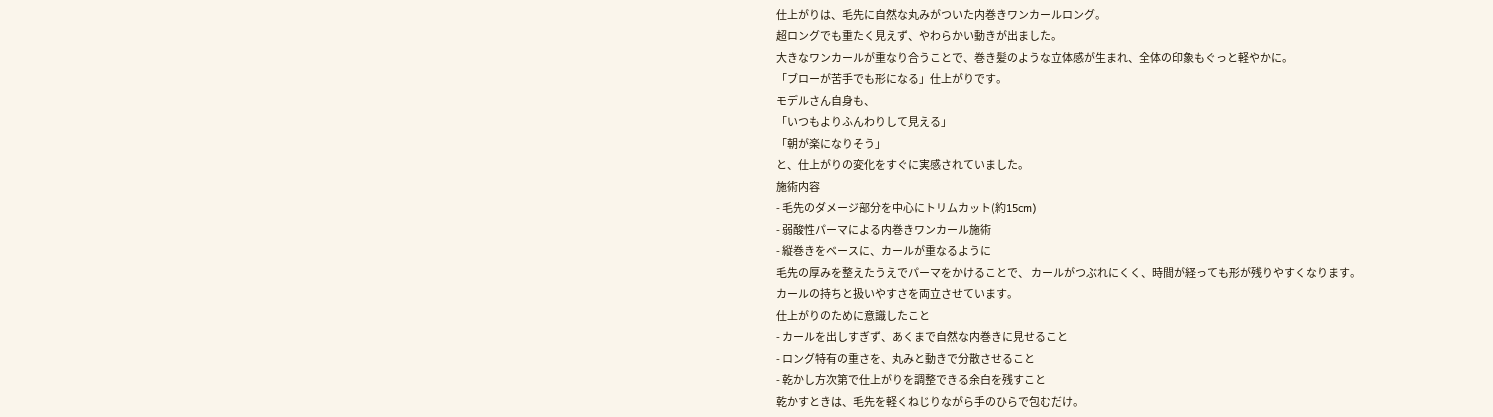仕上がりは、毛先に自然な丸みがついた内巻きワンカールロング。
超ロングでも重たく見えず、やわらかい動きが出ました。
大きなワンカールが重なり合うことで、巻き髪のような立体感が生まれ、全体の印象もぐっと軽やかに。
「ブローが苦手でも形になる」仕上がりです。
モデルさん自身も、
「いつもよりふんわりして見える」
「朝が楽になりそう」
と、仕上がりの変化をすぐに実感されていました。
施術内容
- 毛先のダメージ部分を中心にトリムカット(約15cm)
- 弱酸性パーマによる内巻きワンカール施術
- 縦巻きをベースに、カールが重なるように
毛先の厚みを整えたうえでパーマをかけることで、 カールがつぶれにくく、時間が経っても形が残りやすくなります。
カールの持ちと扱いやすさを両立させています。
仕上がりのために意識したこと
- カールを出しすぎず、あくまで自然な内巻きに見せること
- ロング特有の重さを、丸みと動きで分散させること
- 乾かし方次第で仕上がりを調整できる余白を残すこと
乾かすときは、毛先を軽くねじりながら手のひらで包むだけ。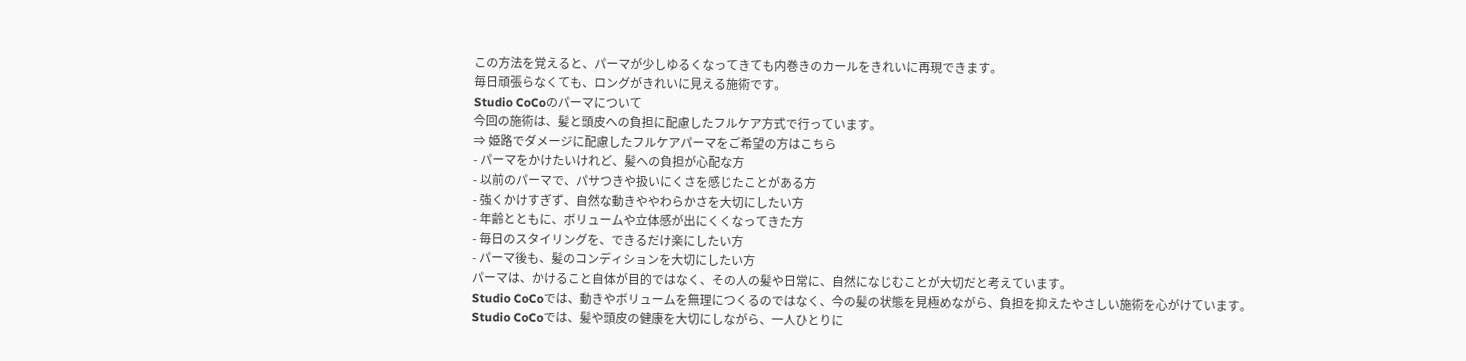この方法を覚えると、パーマが少しゆるくなってきても内巻きのカールをきれいに再現できます。
毎日頑張らなくても、ロングがきれいに見える施術です。
Studio CoCoのパーマについて
今回の施術は、髪と頭皮への負担に配慮したフルケア方式で行っています。
⇒ 姫路でダメージに配慮したフルケアパーマをご希望の方はこちら
- パーマをかけたいけれど、髪への負担が心配な方
- 以前のパーマで、パサつきや扱いにくさを感じたことがある方
- 強くかけすぎず、自然な動きややわらかさを大切にしたい方
- 年齢とともに、ボリュームや立体感が出にくくなってきた方
- 毎日のスタイリングを、できるだけ楽にしたい方
- パーマ後も、髪のコンディションを大切にしたい方
パーマは、かけること自体が目的ではなく、その人の髪や日常に、自然になじむことが大切だと考えています。
Studio CoCoでは、動きやボリュームを無理につくるのではなく、今の髪の状態を見極めながら、負担を抑えたやさしい施術を心がけています。
Studio CoCoでは、髪や頭皮の健康を大切にしながら、一人ひとりに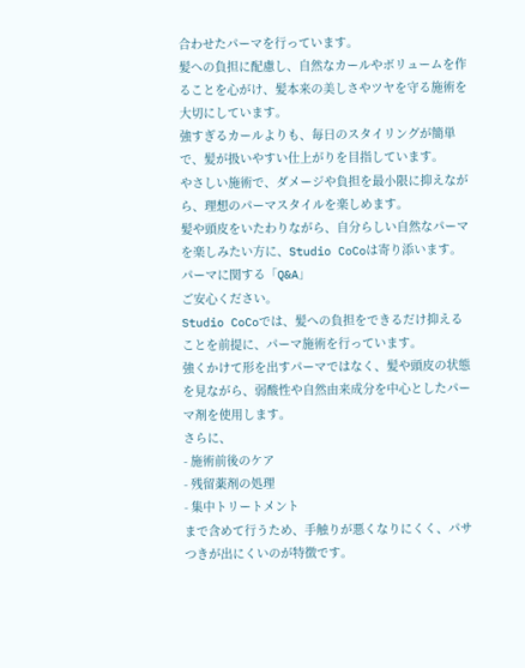合わせたパーマを行っています。
髪への負担に配慮し、自然なカールやボリュームを作ることを心がけ、髪本来の美しさやツヤを守る施術を大切にしています。
強すぎるカールよりも、毎日のスタイリングが簡単で、髪が扱いやすい仕上がりを目指しています。
やさしい施術で、ダメージや負担を最小限に抑えながら、理想のパーマスタイルを楽しめます。
髪や頭皮をいたわりながら、自分らしい自然なパーマを楽しみたい方に、Studio CoCoは寄り添います。
パーマに関する「Q&A」
ご安心ください。
Studio CoCoでは、髪への負担をできるだけ抑えることを前提に、パーマ施術を行っています。
強くかけて形を出すパーマではなく、髪や頭皮の状態を見ながら、弱酸性や自然由来成分を中心としたパーマ剤を使用します。
さらに、
- 施術前後のケア
- 残留薬剤の処理
- 集中トリートメント
まで含めて行うため、手触りが悪くなりにくく、パサつきが出にくいのが特徴です。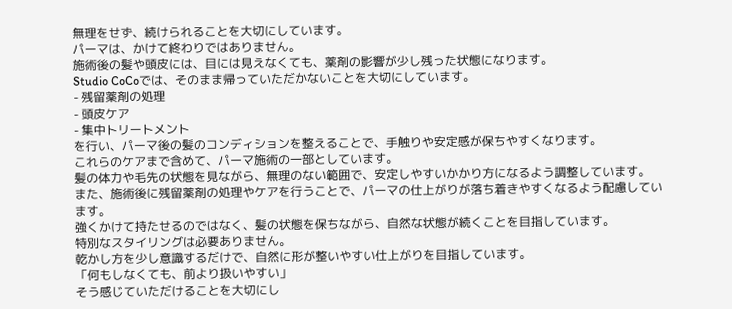無理をせず、続けられることを大切にしています。
パーマは、かけて終わりではありません。
施術後の髪や頭皮には、目には見えなくても、薬剤の影響が少し残った状態になります。
Studio CoCoでは、そのまま帰っていただかないことを大切にしています。
- 残留薬剤の処理
- 頭皮ケア
- 集中トリートメント
を行い、パーマ後の髪のコンディションを整えることで、手触りや安定感が保ちやすくなります。
これらのケアまで含めて、パーマ施術の一部としています。
髪の体力や毛先の状態を見ながら、無理のない範囲で、安定しやすいかかり方になるよう調整しています。
また、施術後に残留薬剤の処理やケアを行うことで、パーマの仕上がりが落ち着きやすくなるよう配慮しています。
強くかけて持たせるのではなく、髪の状態を保ちながら、自然な状態が続くことを目指しています。
特別なスタイリングは必要ありません。
乾かし方を少し意識するだけで、自然に形が整いやすい仕上がりを目指しています。
「何もしなくても、前より扱いやすい」
そう感じていただけることを大切にし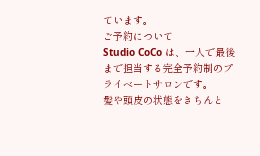ています。
ご予約について
Studio CoCo は、一人で最後まで担当する完全予約制のプライベートサロンです。
髪や頭皮の状態をきちんと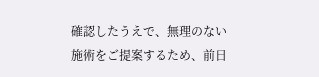確認したうえで、無理のない施術をご提案するため、前日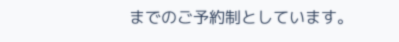までのご予約制としています。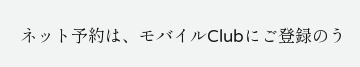ネット予約は、モバイルClubにご登録のう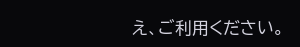え、ご利用ください。